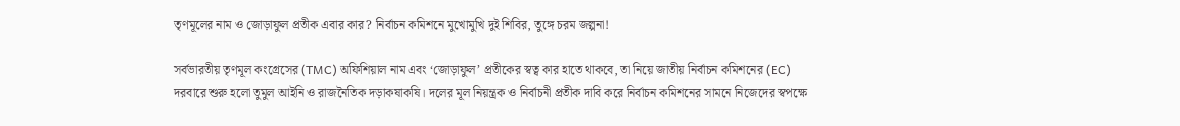তৃণমূলের নাম ও জোড়াফুল প্রতীক এবার কার? নির্বাচন কমিশনে মুখোমুখি দুই শিবির, তুঙ্গে চরম জল্পনা!

সর্বভারতীয় তৃণমূল কংগ্রেসের (TMC) অফিশিয়াল নাম এবং ‘জোড়াফুল’ প্রতীকের স্বত্ব কার হাতে থাকবে, তা নিয়ে জাতীয় নির্বাচন কমিশনের (EC) দরবারে শুরু হলো তুমুল আইনি ও রাজনৈতিক দড়াকষাকষি। দলের মূল নিয়ন্ত্রক ও নির্বাচনী প্রতীক দাবি করে নির্বাচন কমিশনের সামনে নিজেদের স্বপক্ষে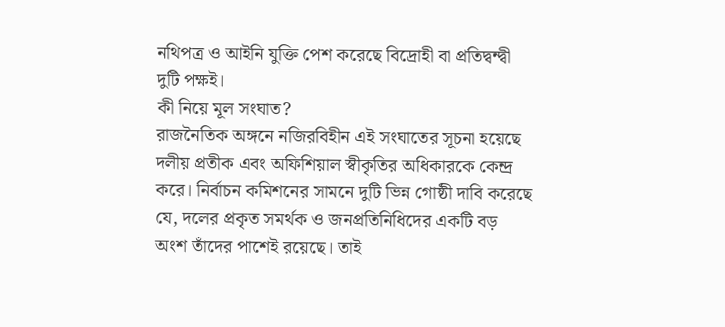নথিপত্র ও আইনি যুক্তি পেশ করেছে বিদ্রোহী বা প্রতিদ্বন্দ্বী দুটি পক্ষই।
কী নিয়ে মূল সংঘাত?
রাজনৈতিক অঙ্গনে নজিরবিহীন এই সংঘাতের সূচনা হয়েছে দলীয় প্রতীক এবং অফিশিয়াল স্বীকৃতির অধিকারকে কেন্দ্র করে। নির্বাচন কমিশনের সামনে দুটি ভিন্ন গোষ্ঠী দাবি করেছে যে, দলের প্রকৃত সমর্থক ও জনপ্রতিনিধিদের একটি বড় অংশ তাঁদের পাশেই রয়েছে। তাই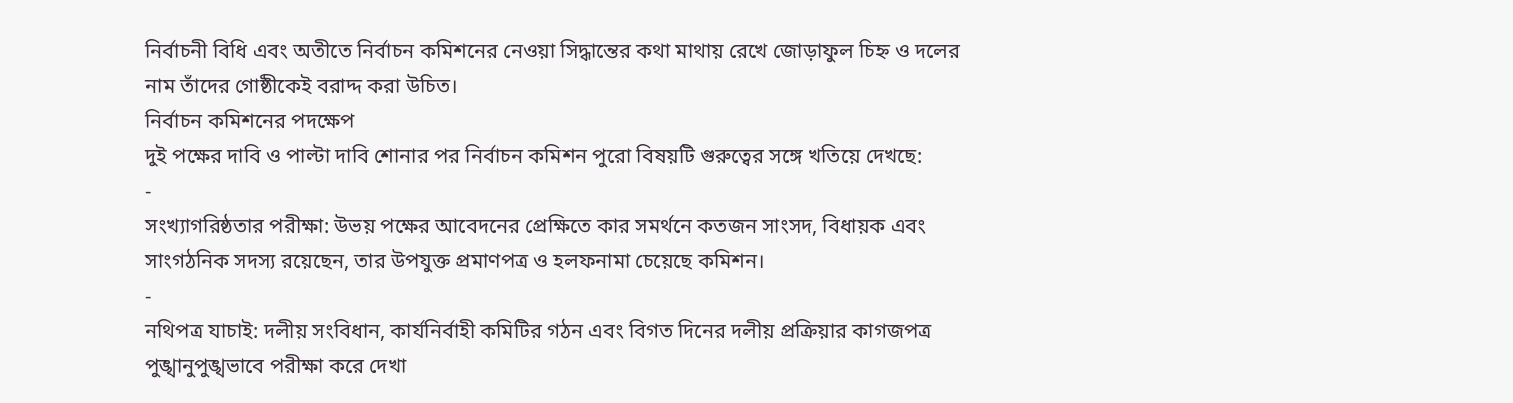নির্বাচনী বিধি এবং অতীতে নির্বাচন কমিশনের নেওয়া সিদ্ধান্তের কথা মাথায় রেখে জোড়াফুল চিহ্ন ও দলের নাম তাঁদের গোষ্ঠীকেই বরাদ্দ করা উচিত।
নির্বাচন কমিশনের পদক্ষেপ
দুই পক্ষের দাবি ও পাল্টা দাবি শোনার পর নির্বাচন কমিশন পুরো বিষয়টি গুরুত্বের সঙ্গে খতিয়ে দেখছে:
-
সংখ্যাগরিষ্ঠতার পরীক্ষা: উভয় পক্ষের আবেদনের প্রেক্ষিতে কার সমর্থনে কতজন সাংসদ, বিধায়ক এবং সাংগঠনিক সদস্য রয়েছেন, তার উপযুক্ত প্রমাণপত্র ও হলফনামা চেয়েছে কমিশন।
-
নথিপত্র যাচাই: দলীয় সংবিধান, কার্যনির্বাহী কমিটির গঠন এবং বিগত দিনের দলীয় প্রক্রিয়ার কাগজপত্র পুঙ্খানুপুঙ্খভাবে পরীক্ষা করে দেখা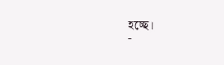হচ্ছে।
-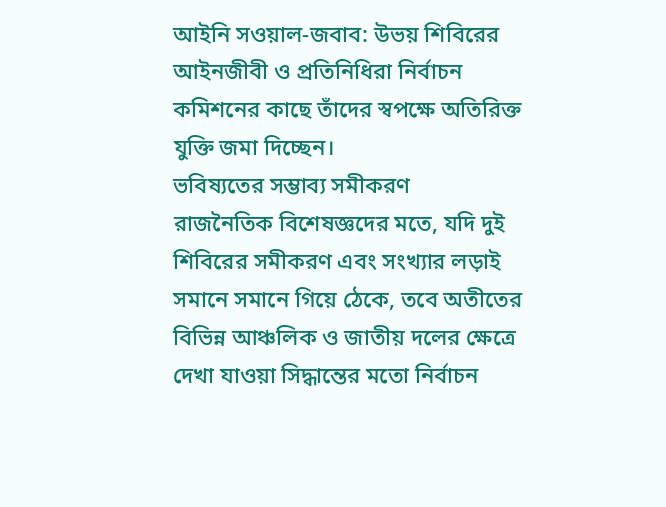আইনি সওয়াল-জবাব: উভয় শিবিরের আইনজীবী ও প্রতিনিধিরা নির্বাচন কমিশনের কাছে তাঁদের স্বপক্ষে অতিরিক্ত যুক্তি জমা দিচ্ছেন।
ভবিষ্যতের সম্ভাব্য সমীকরণ
রাজনৈতিক বিশেষজ্ঞদের মতে, যদি দুই শিবিরের সমীকরণ এবং সংখ্যার লড়াই সমানে সমানে গিয়ে ঠেকে, তবে অতীতের বিভিন্ন আঞ্চলিক ও জাতীয় দলের ক্ষেত্রে দেখা যাওয়া সিদ্ধান্তের মতো নির্বাচন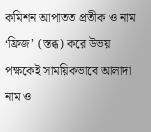কমিশন আপাতত প্রতীক ও নাম ‘ফ্রিজ’ (স্তব্ধ) করে উভয় পক্ষকেই সাময়িকভাবে আলাদা নাম ও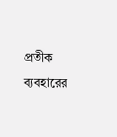প্রতীক ব্যবহারের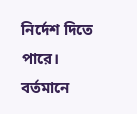নির্দেশ দিতে পারে।
বর্তমানে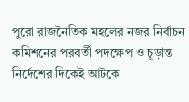পুরো রাজনৈতিক মহলের নজর নির্বাচন কমিশনের পরবর্তী পদক্ষেপ ও চূড়ান্ত নির্দেশের দিকেই আটকে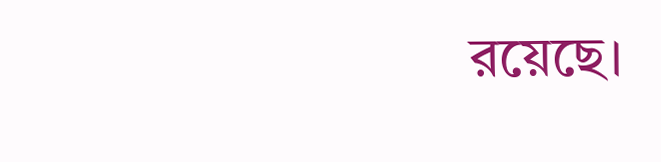রয়েছে।